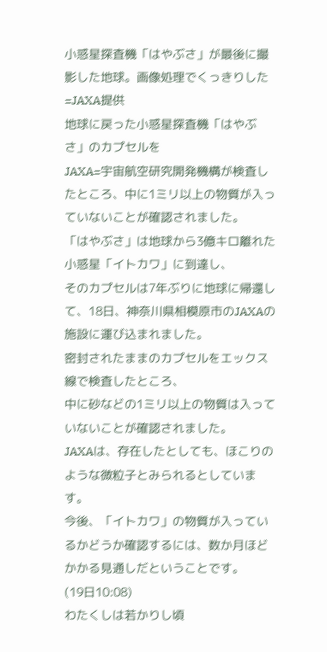小惑星探査機「はやぶさ」が最後に撮影した地球。画像処理でくっきりした=JAXA提供
地球に戻った小惑星探査機「はやぶさ」のカプセルを
JAXA=宇宙航空研究開発機構が検査したところ、中に1ミリ以上の物質が入っていないことが確認されました。
「はやぶさ」は地球から3億キロ離れた小惑星「イトカワ」に到達し、
そのカプセルは7年ぶりに地球に帰還して、18日、神奈川県相模原市のJAXAの施設に運び込まれました。
密封されたままのカプセルをエックス線で検査したところ、
中に砂などの1ミリ以上の物質は入っていないことが確認されました。
JAXAは、存在したとしても、ほこりのような微粒子とみられるとしています。
今後、「イトカワ」の物質が入っているかどうか確認するには、数か月ほどかかる見通しだということです。
(19日10:08)
わたくしは若かりし頃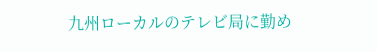九州ローカルのテレビ局に勤め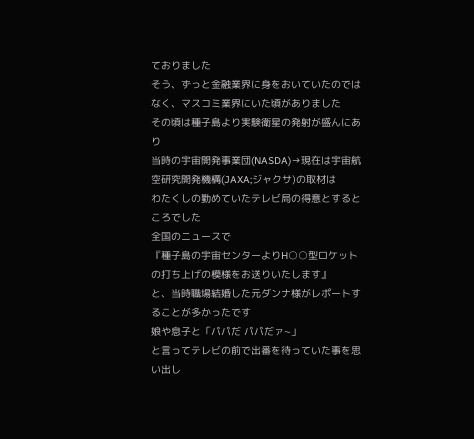ておりました
そう、ずっと金融業界に身をおいていたのではなく、マスコミ業界にいた頃がありました
その頃は種子島より実験衛星の発射が盛んにあり
当時の宇宙開発事業団(NASDA)→現在は宇宙航空研究開発機構(JAXA;ジャクサ)の取材は
わたくしの勤めていたテレビ局の得意とするところでした
全国のニュースで
『種子島の宇宙センターよりH○○型ロケットの打ち上げの模様をお送りいたします』
と、当時職場結婚した元ダンナ様がレポートすることが多かったです
娘や息子と「パパだ パパだァ~」
と言ってテレビの前で出番を待っていた事を思い出し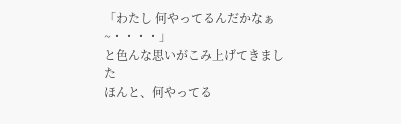「わたし 何やってるんだかなぁ~・・・・」
と色んな思いがこみ上げてきました
ほんと、何やってる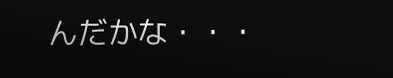んだかな・・・